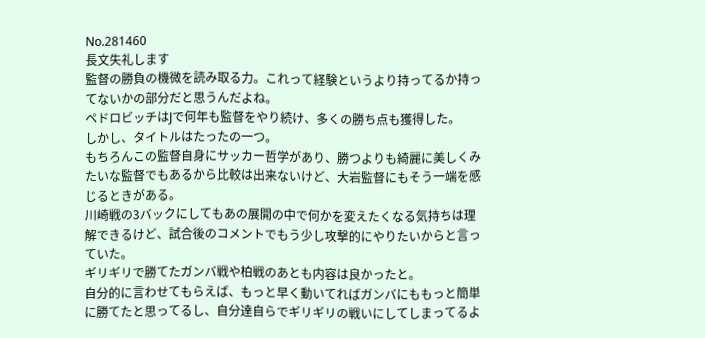No.281460
長文失礼します
監督の勝負の機微を読み取る力。これって経験というより持ってるか持ってないかの部分だと思うんだよね。
ペドロビッチはJで何年も監督をやり続け、多くの勝ち点も獲得した。
しかし、タイトルはたったの一つ。
もちろんこの監督自身にサッカー哲学があり、勝つよりも綺麗に美しくみたいな監督でもあるから比較は出来ないけど、大岩監督にもそう一端を感じるときがある。
川崎戦の3バックにしてもあの展開の中で何かを変えたくなる気持ちは理解できるけど、試合後のコメントでもう少し攻撃的にやりたいからと言っていた。
ギリギリで勝てたガンバ戦や柏戦のあとも内容は良かったと。
自分的に言わせてもらえば、もっと早く動いてればガンバにももっと簡単に勝てたと思ってるし、自分達自らでギリギリの戦いにしてしまってるよ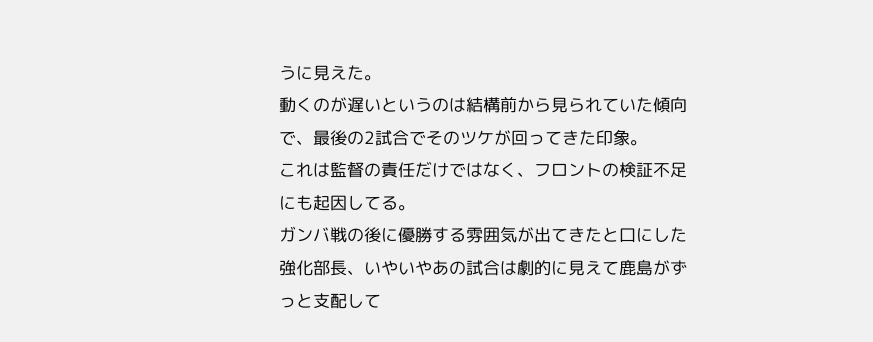うに見えた。
動くのが遅いというのは結構前から見られていた傾向で、最後の2試合でそのツケが回ってきた印象。
これは監督の責任だけではなく、フロントの検証不足にも起因してる。
ガンバ戦の後に優勝する雰囲気が出てきたと口にした強化部長、いやいやあの試合は劇的に見えて鹿島がずっと支配して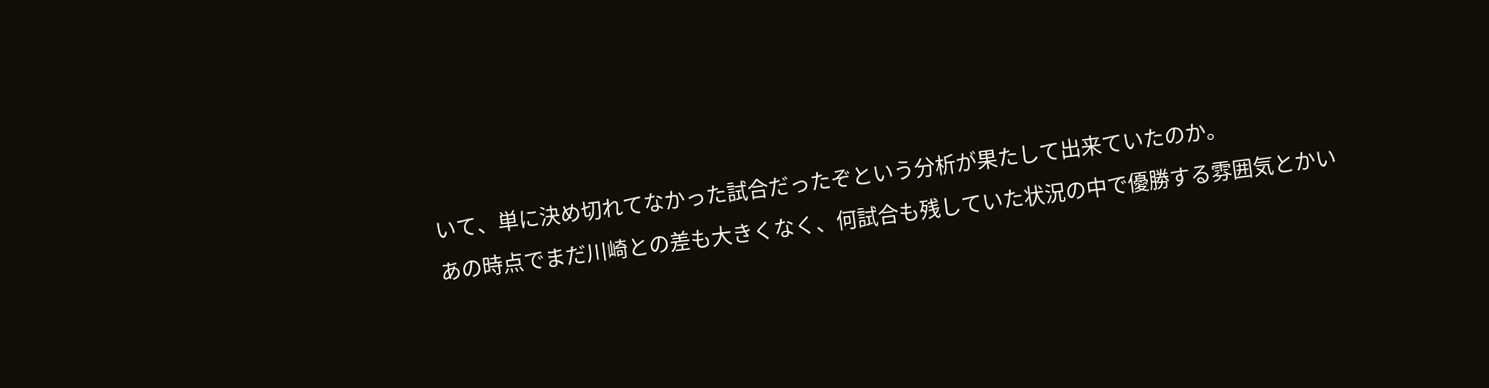いて、単に決め切れてなかった試合だったぞという分析が果たして出来ていたのか。
あの時点でまだ川崎との差も大きくなく、何試合も残していた状況の中で優勝する雰囲気とかい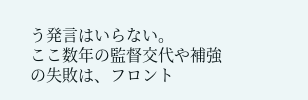う発言はいらない。
ここ数年の監督交代や補強の失敗は、フロント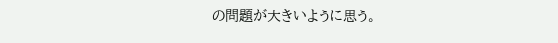の問題が大きいように思う。